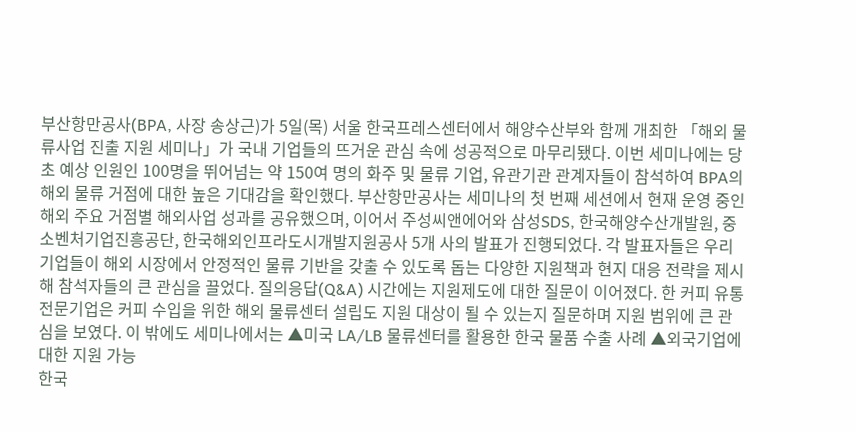부산항만공사(BPA, 사장 송상근)가 5일(목) 서울 한국프레스센터에서 해양수산부와 함께 개최한 「해외 물류사업 진출 지원 세미나」가 국내 기업들의 뜨거운 관심 속에 성공적으로 마무리됐다. 이번 세미나에는 당초 예상 인원인 100명을 뛰어넘는 약 150여 명의 화주 및 물류 기업, 유관기관 관계자들이 참석하여 BPA의 해외 물류 거점에 대한 높은 기대감을 확인했다. 부산항만공사는 세미나의 첫 번째 세션에서 현재 운영 중인 해외 주요 거점별 해외사업 성과를 공유했으며, 이어서 주성씨앤에어와 삼성SDS, 한국해양수산개발원, 중소벤처기업진흥공단, 한국해외인프라도시개발지원공사 5개 사의 발표가 진행되었다. 각 발표자들은 우리 기업들이 해외 시장에서 안정적인 물류 기반을 갖출 수 있도록 돕는 다양한 지원책과 현지 대응 전략을 제시해 참석자들의 큰 관심을 끌었다. 질의응답(Q&A) 시간에는 지원제도에 대한 질문이 이어졌다. 한 커피 유통 전문기업은 커피 수입을 위한 해외 물류센터 설립도 지원 대상이 될 수 있는지 질문하며 지원 범위에 큰 관심을 보였다. 이 밖에도 세미나에서는 ▲미국 LA/LB 물류센터를 활용한 한국 물품 수출 사례 ▲외국기업에 대한 지원 가능
한국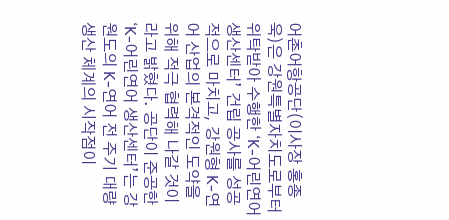어촌어항공단(이사장 홍종욱)은 강원특별자치도로부터 위탁받아 수행한 ‘K-어린연어 생산센터’ 건립 공사를 성공적으로 마치고, 강원형 K-연어 산업의 본격적인 도약을 위해 적극 협력해 나갈 것이라고 밝혔다. 공단이 준공한 ‘K-어린연어 생산센터’는 강원도의 K-연어 전 주기 대량 생산 체계의 시작점이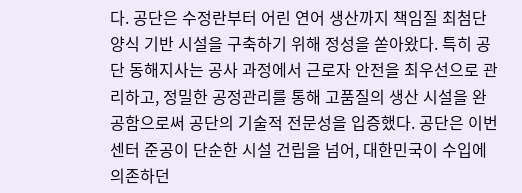다. 공단은 수정란부터 어린 연어 생산까지 책임질 최첨단 양식 기반 시설을 구축하기 위해 정성을 쏟아왔다. 특히 공단 동해지사는 공사 과정에서 근로자 안전을 최우선으로 관리하고, 정밀한 공정관리를 통해 고품질의 생산 시설을 완공함으로써 공단의 기술적 전문성을 입증했다. 공단은 이번 센터 준공이 단순한 시설 건립을 넘어, 대한민국이 수입에 의존하던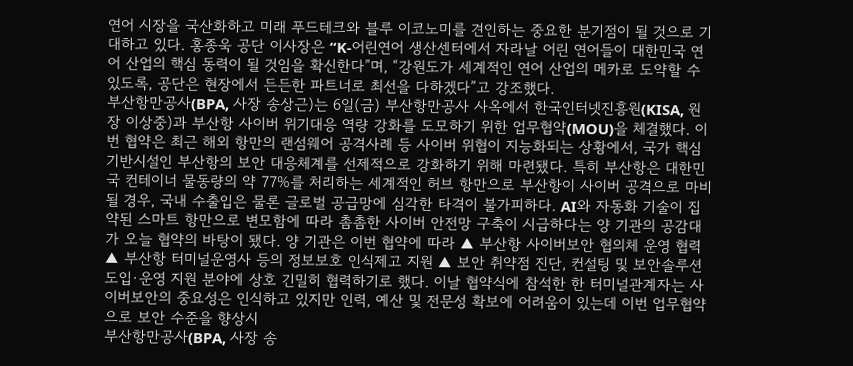연어 시장을 국산화하고 미래 푸드테크와 블루 이코노미를 견인하는 중요한 분기점이 될 것으로 기대하고 있다. 홍종욱 공단 이사장은 “K-어린연어 생산센터에서 자라날 어린 연어들이 대한민국 연어 산업의 핵심 동력이 될 것임을 확신한다”며, “강원도가 세계적인 연어 산업의 메카로 도약할 수 있도록, 공단은 현장에서 든든한 파트너로 최선을 다하겠다”고 강조했다.
부산항만공사(BPA, 사장 송상근)는 6일(금) 부산항만공사 사옥에서 한국인터넷진흥원(KISA, 원장 이상중)과 부산항 사이버 위기대응 역량 강화를 도모하기 위한 업무협약(MOU)을 체결했다. 이번 협약은 최근 해외 항만의 랜섬웨어 공격사례 등 사이버 위협이 지능화되는 상황에서, 국가 핵심 기반시설인 부산항의 보안 대응체계를 선제적으로 강화하기 위해 마련됐다. 특히 부산항은 대한민국 컨테이너 물동량의 약 77%를 처리하는 세계적인 허브 항만으로 부산항이 사이버 공격으로 마비될 경우, 국내 수출입은 물론 글로벌 공급망에 심각한 타격이 불가피하다. AI와 자동화 기술이 집약된 스마트 항만으로 변모함에 따라 촘촘한 사이버 안전망 구축이 시급하다는 양 기관의 공감대가 오늘 협약의 바탕이 됐다. 양 기관은 이번 협약에 따라 ▲ 부산항 사이버보안 협의체 운영 협력 ▲ 부산항 터미널운영사 등의 정보보호 인식제고 지원 ▲ 보안 취약점 진단, 컨설팅 및 보안솔루션 도입·운영 지원 분야에 상호 긴밀히 협력하기로 했다. 이날 협약식에 참석한 한 터미널관계자는 사이버보안의 중요성은 인식하고 있지만 인력, 예산 및 전문성 확보에 어려움이 있는데 이번 업무협약으로 보안 수준을 향상시
부산항만공사(BPA, 사장 송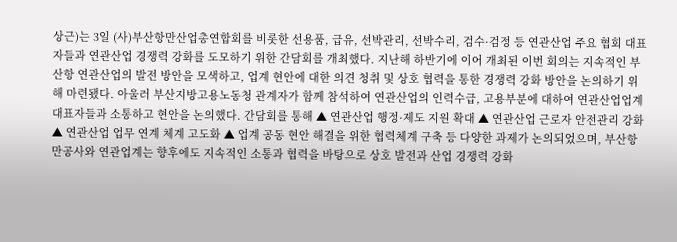상근)는 3일 (사)부산항만산업총연합회를 비롯한 선용품, 급유, 선박관리, 선박수리, 검수·검정 등 연관산업 주요 협회 대표자들과 연관산업 경쟁력 강화를 도모하기 위한 간담회를 개최했다. 지난해 하반기에 이어 개최된 이번 회의는 지속적인 부산항 연관산업의 발전 방안을 모색하고, 업계 현안에 대한 의견 청취 및 상호 협력을 통한 경쟁력 강화 방안을 논의하기 위해 마련됐다. 아울러 부산지방고용노동청 관계자가 함께 참석하여 연관산업의 인력수급, 고용부분에 대하여 연관산업업계 대표자들과 소통하고 현안을 논의했다. 간담회를 통해 ▲ 연관산업 행정·제도 지원 확대 ▲ 연관산업 근로자 안전관리 강화 ▲ 연관산업 업무 연계 체계 고도화 ▲ 업계 공동 현안 해결을 위한 협력체계 구축 등 다양한 과제가 논의되었으며, 부산항만공사와 연관업계는 향후에도 지속적인 소통과 협력을 바탕으로 상호 발전과 산업 경쟁력 강화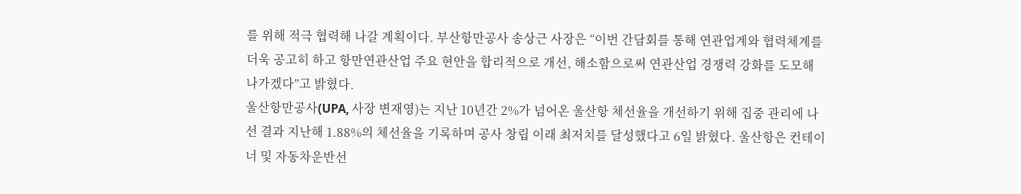를 위해 적극 협력해 나갈 계획이다. 부산항만공사 송상근 사장은 “이번 간담회를 통해 연관업계와 협력체계를 더욱 공고히 하고 항만연관산업 주요 현안을 합리적으로 개선, 해소함으로써 연관산업 경쟁력 강화를 도모해 나가겠다”고 밝혔다.
울산항만공사(UPA, 사장 변재영)는 지난 10년간 2%가 넘어온 울산항 체선율을 개선하기 위해 집중 관리에 나선 결과 지난해 1.88%의 체선율을 기록하며 공사 창립 이래 최저치를 달성했다고 6일 밝혔다. 울산항은 컨테이너 및 자동차운반선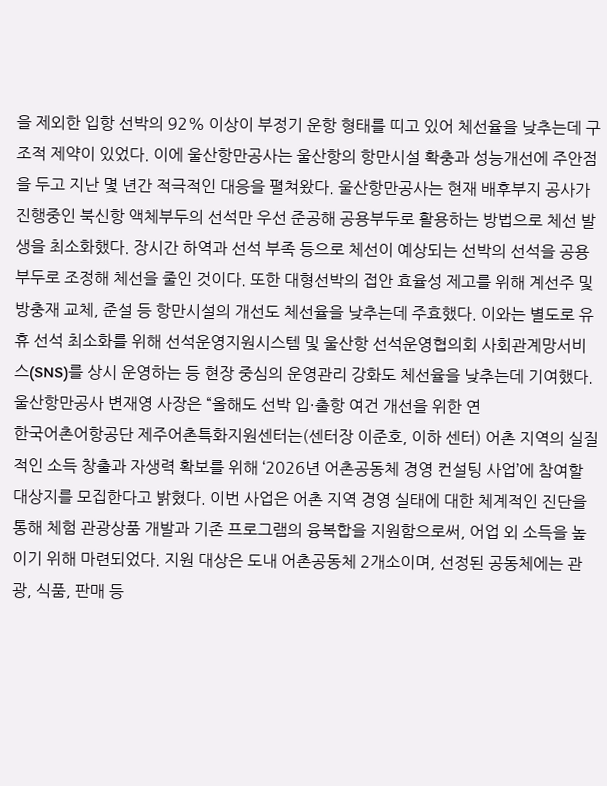을 제외한 입항 선박의 92% 이상이 부정기 운항 형태를 띠고 있어 체선율을 낮추는데 구조적 제약이 있었다. 이에 울산항만공사는 울산항의 항만시설 확충과 성능개선에 주안점을 두고 지난 몇 년간 적극적인 대응을 펼쳐왔다. 울산항만공사는 현재 배후부지 공사가 진행중인 북신항 액체부두의 선석만 우선 준공해 공용부두로 활용하는 방법으로 체선 발생을 최소화했다. 장시간 하역과 선석 부족 등으로 체선이 예상되는 선박의 선석을 공용부두로 조정해 체선을 줄인 것이다. 또한 대형선박의 접안 효율성 제고를 위해 계선주 및 방충재 교체, 준설 등 항만시설의 개선도 체선율을 낮추는데 주효했다. 이와는 별도로 유휴 선석 최소화를 위해 선석운영지원시스템 및 울산항 선석운영협의회 사회관계망서비스(SNS)를 상시 운영하는 등 현장 중심의 운영관리 강화도 체선율을 낮추는데 기여했다. 울산항만공사 변재영 사장은 “올해도 선박 입·출항 여건 개선을 위한 연
한국어촌어항공단 제주어촌특화지원센터는(센터장 이준호, 이하 센터) 어촌 지역의 실질적인 소득 창출과 자생력 확보를 위해 ‘2026년 어촌공동체 경영 컨설팅 사업’에 참여할 대상지를 모집한다고 밝혔다. 이번 사업은 어촌 지역 경영 실태에 대한 체계적인 진단을 통해 체험 관광상품 개발과 기존 프로그램의 융복합을 지원함으로써, 어업 외 소득을 높이기 위해 마련되었다. 지원 대상은 도내 어촌공동체 2개소이며, 선정된 공동체에는 관광, 식품, 판매 등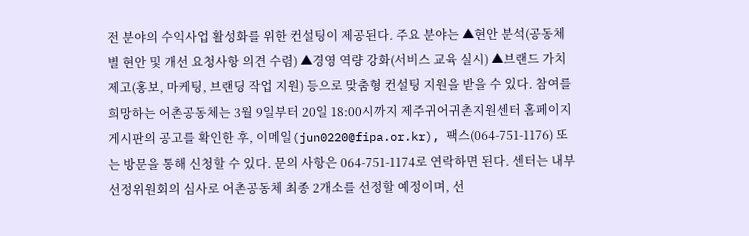전 분야의 수익사업 활성화를 위한 컨설팅이 제공된다. 주요 분야는 ▲현안 분석(공동체별 현안 및 개선 요청사항 의견 수렴) ▲경영 역량 강화(서비스 교육 실시) ▲브랜드 가치 제고(홍보, 마케팅, 브랜딩 작업 지원) 등으로 맞춤형 컨설팅 지원을 받을 수 있다. 참여를 희망하는 어촌공동체는 3월 9일부터 20일 18:00시까지 제주귀어귀촌지원센터 홈페이지 게시판의 공고를 확인한 후, 이메일(jun0220@fipa.or.kr), 팩스(064-751-1176) 또는 방문을 통해 신청할 수 있다. 문의 사항은 064-751-1174로 연락하면 된다. 센터는 내부 선정위원회의 심사로 어촌공동체 최종 2개소를 선정할 예정이며, 선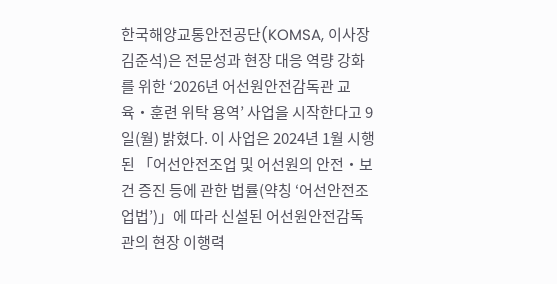한국해양교통안전공단(KOMSA, 이사장 김준석)은 전문성과 현장 대응 역량 강화를 위한 ‘2026년 어선원안전감독관 교육‧훈련 위탁 용역’ 사업을 시작한다고 9일(월) 밝혔다. 이 사업은 2024년 1월 시행된 「어선안전조업 및 어선원의 안전‧보건 증진 등에 관한 법률(약칭 ‘어선안전조업법’)」에 따라 신설된 어선원안전감독관의 현장 이행력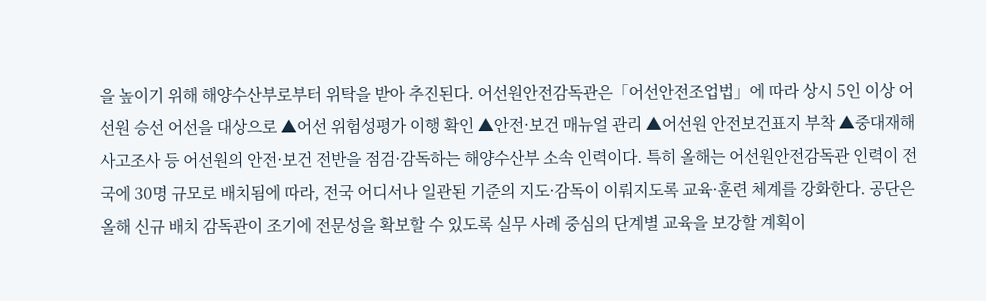을 높이기 위해 해양수산부로부터 위탁을 받아 추진된다. 어선원안전감독관은「어선안전조업법」에 따라 상시 5인 이상 어선원 승선 어선을 대상으로 ▲어선 위험성평가 이행 확인 ▲안전·보건 매뉴얼 관리 ▲어선원 안전보건표지 부착 ▲중대재해 사고조사 등 어선원의 안전·보건 전반을 점검·감독하는 해양수산부 소속 인력이다. 특히 올해는 어선원안전감독관 인력이 전국에 30명 규모로 배치됨에 따라, 전국 어디서나 일관된 기준의 지도·감독이 이뤄지도록 교육·훈련 체계를 강화한다. 공단은 올해 신규 배치 감독관이 조기에 전문성을 확보할 수 있도록 실무 사례 중심의 단계별 교육을 보강할 계획이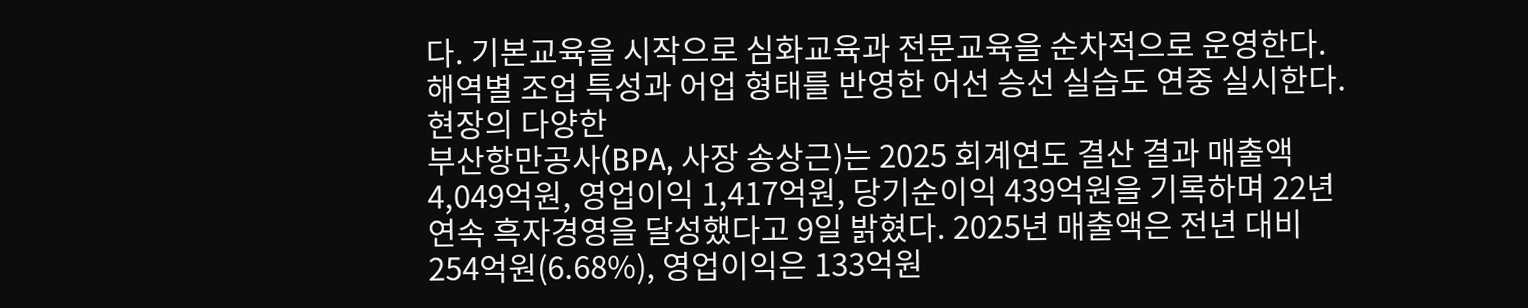다. 기본교육을 시작으로 심화교육과 전문교육을 순차적으로 운영한다. 해역별 조업 특성과 어업 형태를 반영한 어선 승선 실습도 연중 실시한다. 현장의 다양한
부산항만공사(BPA, 사장 송상근)는 2025 회계연도 결산 결과 매출액 4,049억원, 영업이익 1,417억원, 당기순이익 439억원을 기록하며 22년 연속 흑자경영을 달성했다고 9일 밝혔다. 2025년 매출액은 전년 대비 254억원(6.68%), 영업이익은 133억원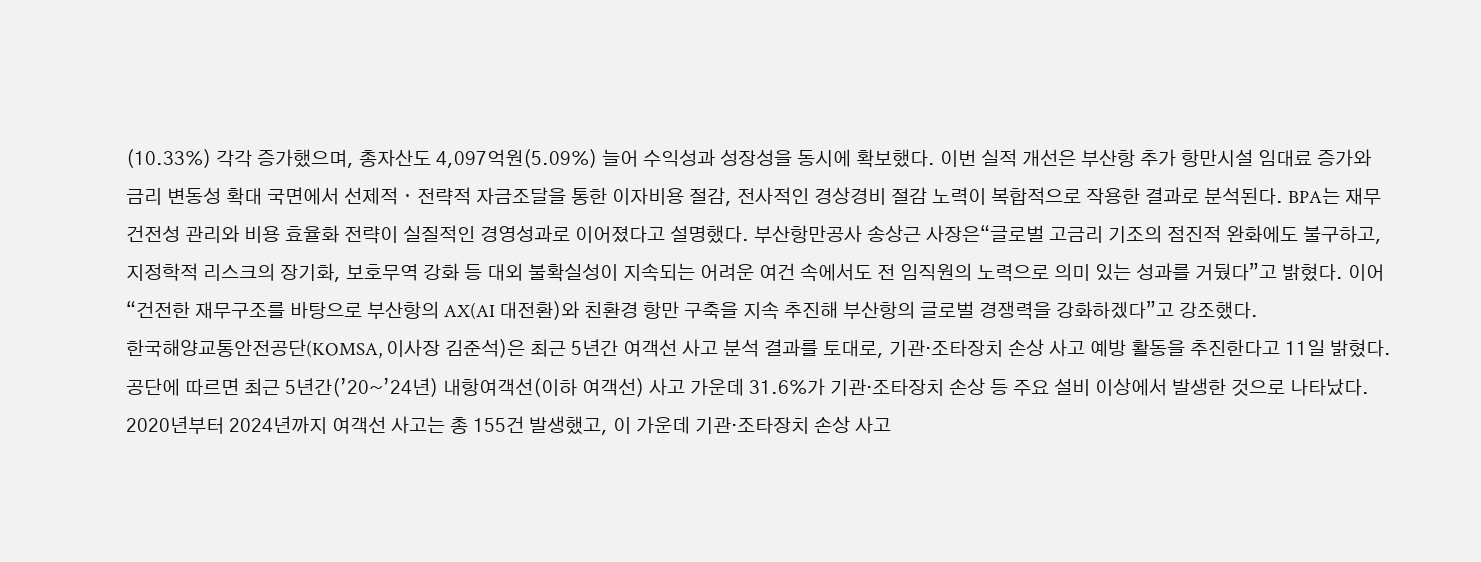(10.33%) 각각 증가했으며, 총자산도 4,097억원(5.09%) 늘어 수익성과 성장성을 동시에 확보했다. 이번 실적 개선은 부산항 추가 항만시설 임대료 증가와 금리 변동성 확대 국면에서 선제적ㆍ전략적 자금조달을 통한 이자비용 절감, 전사적인 경상경비 절감 노력이 복합적으로 작용한 결과로 분석된다. BPA는 재무 건전성 관리와 비용 효율화 전략이 실질적인 경영성과로 이어졌다고 설명했다. 부산항만공사 송상근 사장은“글로벌 고금리 기조의 점진적 완화에도 불구하고, 지정학적 리스크의 장기화, 보호무역 강화 등 대외 불확실성이 지속되는 어려운 여건 속에서도 전 임직원의 노력으로 의미 있는 성과를 거뒀다”고 밝혔다. 이어 “건전한 재무구조를 바탕으로 부산항의 AX(AI 대전환)와 친환경 항만 구축을 지속 추진해 부산항의 글로벌 경쟁력을 강화하겠다”고 강조했다.
한국해양교통안전공단(KOMSA, 이사장 김준석)은 최근 5년간 여객선 사고 분석 결과를 토대로, 기관‧조타장치 손상 사고 예방 활동을 추진한다고 11일 밝혔다. 공단에 따르면 최근 5년간(’20~’24년) 내항여객선(이하 여객선) 사고 가운데 31.6%가 기관‧조타장치 손상 등 주요 설비 이상에서 발생한 것으로 나타났다. 2020년부터 2024년까지 여객선 사고는 총 155건 발생했고, 이 가운데 기관‧조타장치 손상 사고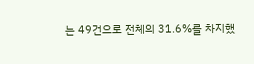는 49건으로 전체의 31.6%를 차지했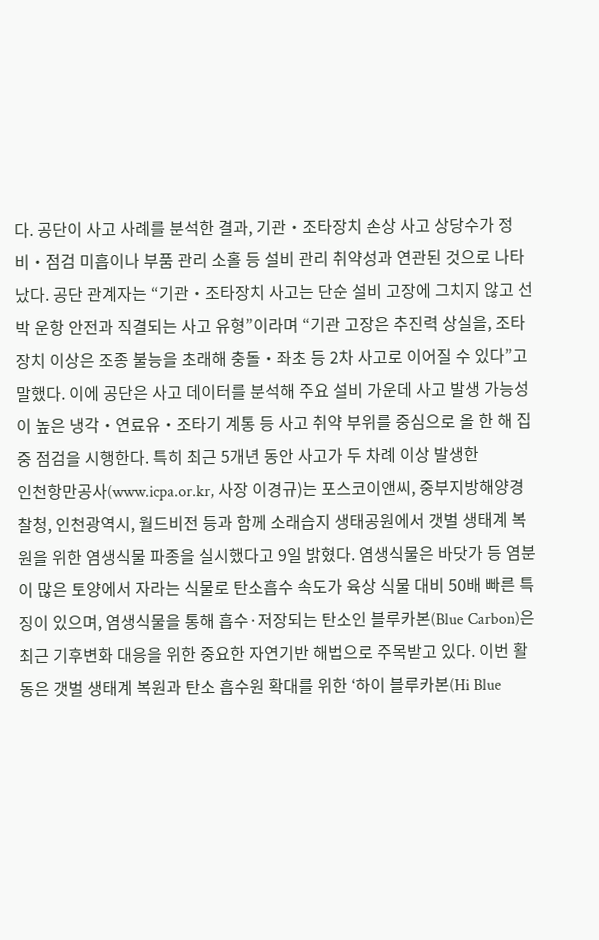다. 공단이 사고 사례를 분석한 결과, 기관‧조타장치 손상 사고 상당수가 정비‧점검 미흡이나 부품 관리 소홀 등 설비 관리 취약성과 연관된 것으로 나타났다. 공단 관계자는 “기관‧조타장치 사고는 단순 설비 고장에 그치지 않고 선박 운항 안전과 직결되는 사고 유형”이라며 “기관 고장은 추진력 상실을, 조타장치 이상은 조종 불능을 초래해 충돌‧좌초 등 2차 사고로 이어질 수 있다”고 말했다. 이에 공단은 사고 데이터를 분석해 주요 설비 가운데 사고 발생 가능성이 높은 냉각‧연료유‧조타기 계통 등 사고 취약 부위를 중심으로 올 한 해 집중 점검을 시행한다. 특히 최근 5개년 동안 사고가 두 차례 이상 발생한
인천항만공사(www.icpa.or.kr, 사장 이경규)는 포스코이앤씨, 중부지방해양경찰청, 인천광역시, 월드비전 등과 함께 소래습지 생태공원에서 갯벌 생태계 복원을 위한 염생식물 파종을 실시했다고 9일 밝혔다. 염생식물은 바닷가 등 염분이 많은 토양에서 자라는 식물로 탄소흡수 속도가 육상 식물 대비 50배 빠른 특징이 있으며, 염생식물을 통해 흡수·저장되는 탄소인 블루카본(Blue Carbon)은 최근 기후변화 대응을 위한 중요한 자연기반 해법으로 주목받고 있다. 이번 활동은 갯벌 생태계 복원과 탄소 흡수원 확대를 위한 ‘하이 블루카본(Hi Blue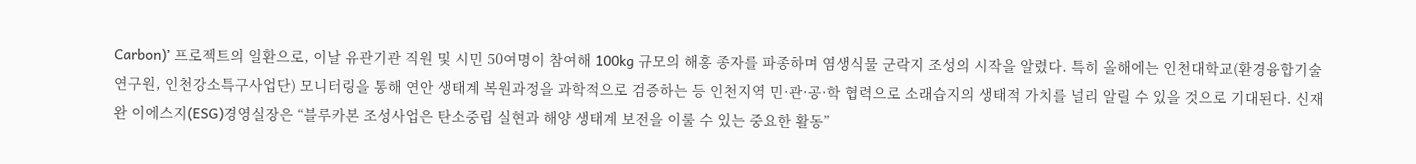Carbon)’ 프로젝트의 일환으로, 이날 유관기관 직원 및 시민 50여명이 참여해 100kg 규모의 해홍 종자를 파종하며 염생식물 군락지 조성의 시작을 알렸다. 특히 올해에는 인천대학교(환경융합기술연구원, 인천강소특구사업단) 모니터링을 통해 연안 생태계 복원과정을 과학적으로 검증하는 등 인천지역 민·관·공·학 협력으로 소래습지의 생태적 가치를 널리 알릴 수 있을 것으로 기대된다. 신재완 이에스지(ESG)경영실장은 “블루카본 조성사업은 탄소중립 실현과 해양 생태계 보전을 이룰 수 있는 중요한 활동”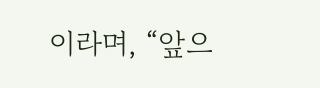이라며, “앞으